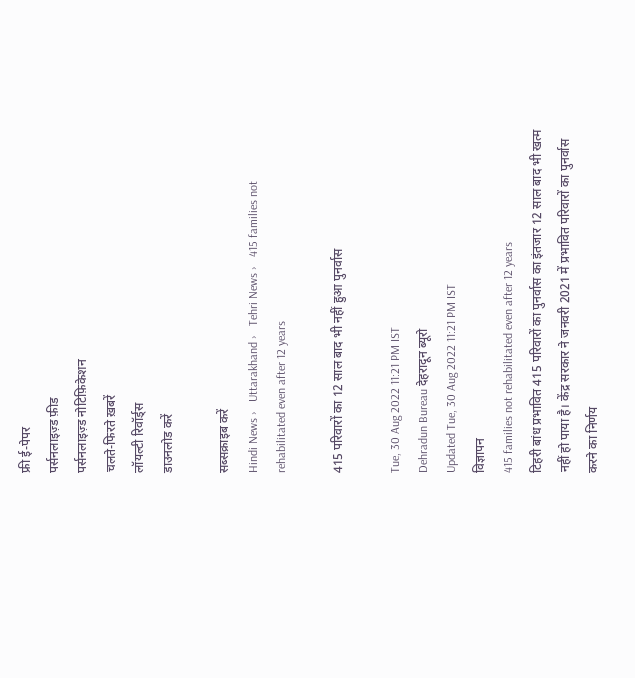फ्री ई-पेपर
पर्सनलाइज़्ड फ़ीड
पर्सनलाइज़्ड नोटिफ़िकेशन
चलते-फिरते ख़बरें
लॉयल्टी रिवॉर्ड्स
डाउनलोड करें

सब्सक्राइब करें
Hindi News ›   Uttarakhand ›   Tehri News ›   415 families not rehabilitated even after 12 years

415 परिवारों का 12 साल बाद भी नहीं हुआ पुनर्वास

Tue, 30 Aug 2022 11:21 PM IST
Dehradun Bureau देहरादून ब्यूरो
Updated Tue, 30 Aug 2022 11:21 PM IST
विज्ञापन
415 families not rehabilitated even after 12 years
टिहरी बांध प्रभावित 415 परिवारों का पुनर्वास का इंतजार 12 साल बाद भी खत्म नहीं हो पाया है। केंद्र सरकार ने जनवरी 2021 में प्रभावित परिवारों का पुनर्वास करने का निर्णय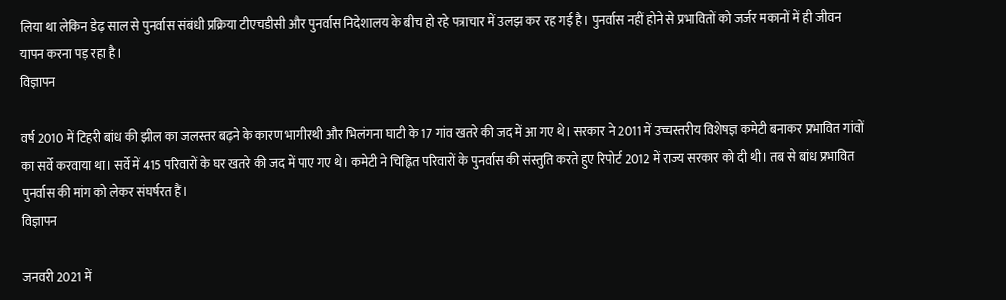लिया था लेकिन डेढ़ साल से पुनर्वास संबंधी प्रक्रिया टीएचडीसी और पुनर्वास निदेशालय के बीच हो रहे पत्राचार में उलझ कर रह गई है। पुनर्वास नहीं होने से प्रभावितों को जर्जर मकानों में ही जीवन यापन करना पड़ रहा है।
विज्ञापन

वर्ष 2010 में टिहरी बांध की झील का जलस्तर बढ़ने के कारण भागीरथी और भिलंगना घाटी के 17 गांव खतरे की जद में आ गए थे। सरकार ने 2011 में उच्चस्तरीय विशेषज्ञ कमेटी बनाकर प्रभावित गांवों का सर्वे करवाया था। सर्वे में 415 परिवारों के घर खतरे की जद में पाए गए थे। कमेटी ने चिह्नित परिवारों के पुनर्वास की संस्तुति करते हुए रिपोर्ट 2012 में राज्य सरकार को दी थी। तब से बांध प्रभावित पुनर्वास की मांग को लेकर संघर्षरत हैं।
विज्ञापन

जनवरी 2021 में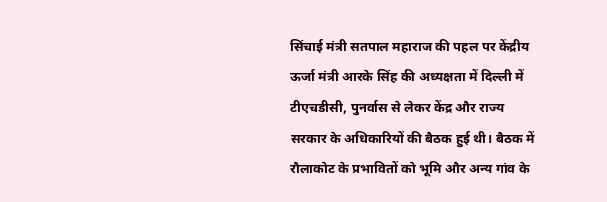सिंचाई मंत्री सतपाल महाराज की पहल पर केंद्रीय ऊर्जा मंत्री आरके सिंह की अध्यक्षता में दिल्ली में टीएचडीसी, पुनर्वास से लेकर केंद्र और राज्य सरकार के अधिकारियों की बैठक हुई थी। बैठक में रौलाकोट के प्रभावितों को भूमि और अन्य गांव के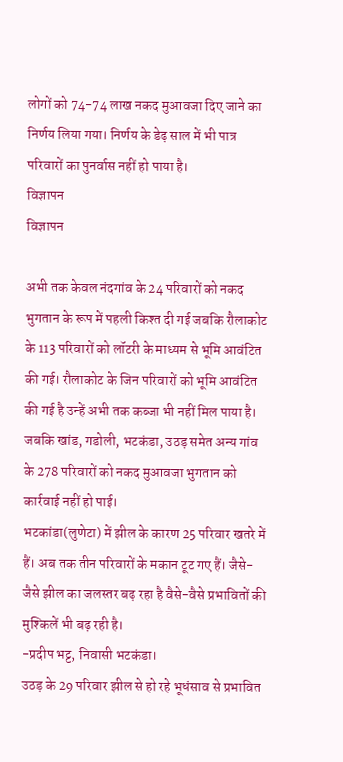लोगों को 74-74 लाख नकद मुआवजा दिए जाने का निर्णय लिया गया। निर्णय के डेढ़ साल में भी पात्र परिवारों का पुनर्वास नहीं हो पाया है।
विज्ञापन
विज्ञापन

अभी तक केवल नंदगांव के 24 परिवारों को नकद भुगतान के रूप में पहली किश्त दी गई जबकि रौलाकोट के 113 परिवारों को लॉटरी के माध्यम से भूमि आवंटित की गई। रौलाकोट के जिन परिवारों को भूमि आवंटित की गई है उन्हें अभी तक कब्जा भी नहीं मिल पाया है। जबकि खांड, गडोली, भटकंडा, उठड़ समेत अन्य गांव के 278 परिवारों को नकद मुआवजा भुगतान को कार्रवाई नहीं हो पाई।
भटकांडा(लुणेटा) में झील के कारण 25 परिवार खतरे में हैं। अब तक तीन परिवारों के मकान टूट गए हैं। जैसे-जैसे झील का जलस्तर बढ़ रहा है वैसे-वैसे प्रभावितों की मुश्किलें भी बढ़ रही है।
-प्रदीप भट्ट, निवासी भटकंडा।
उठड़ के 29 परिवार झील से हो रहे भूधंसाव से प्रभावित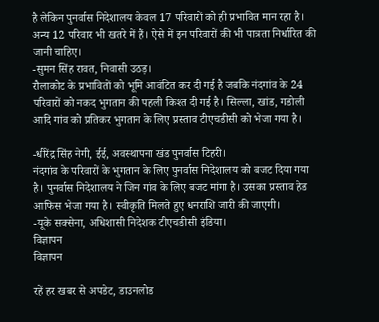है लेकिन पुनर्वास निदेशालय केवल 17 परिवारों को ही प्रभावित मान रहा है। अन्य 12 परिवार भी खतरे में हैं। ऐसे में इन परिवारों की भी पात्रता निर्धारित की जानी चाहिए।
-सुमन सिंह रावत, निवासी उठड़।
रौलाकोट के प्रभावितों को भूमि आवंटित कर दी गई है जबकि नंदगांव के 24 परिवारों को नकद भुगतान की पहली किश्त दी गई है। सिल्ला, खांड, गडोली आदि गांव को प्रतिकर भुगतान के लिए प्रस्ताव टीएचडीसी को भेजा गया है।

-धीरेंद्र सिंह नेगी, ईई, अवस्थापना खंड पुनर्वास टिहरी।
नंदगांव के परिवारों के भुगतान के लिए पुनर्वास निदेशालय को बजट दिया गया है। पुनर्वास निदेशालय ने जिन गांव के लिए बजट मांगा है। उसका प्रस्ताव हेड आफिस भेजा गया है। स्वीकृति मिलते हुए धनराशि जारी की जाएगी।
-यूके सक्सेना, अधिशासी निदेशक टीएचडीसी इंडिया।
विज्ञापन
विज्ञापन

रहें हर खबर से अपडेट, डाउनलोड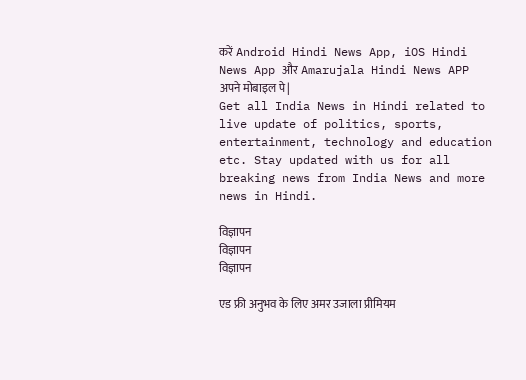करें Android Hindi News App, iOS Hindi News App और Amarujala Hindi News APP अपने मोबाइल पे|
Get all India News in Hindi related to live update of politics, sports, entertainment, technology and education etc. Stay updated with us for all breaking news from India News and more news in Hindi.

विज्ञापन
विज्ञापन
विज्ञापन

एड फ्री अनुभव के लिए अमर उजाला प्रीमियम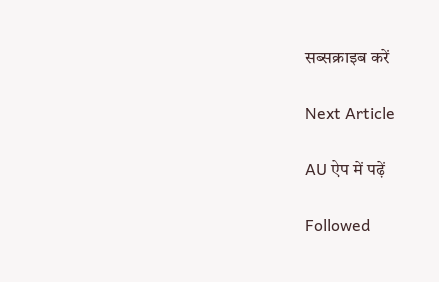सब्सक्राइब करें

Next Article

AU ऐप में पढ़ें

Followed